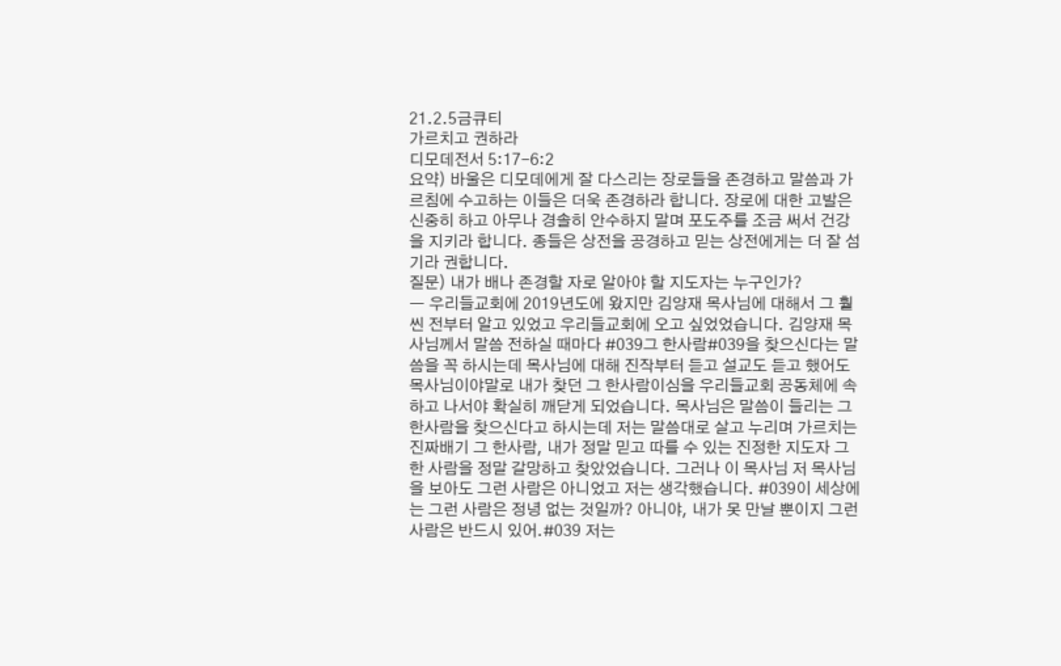21.2.5금큐티
가르치고 권하라
디모데전서 5:17-6:2
요약) 바울은 디모데에게 잘 다스리는 장로들을 존경하고 말씀과 가르침에 수고하는 이들은 더욱 존경하라 합니다. 장로에 대한 고발은 신중히 하고 아무나 경솔히 안수하지 말며 포도주를 조금 써서 건강을 지키라 합니다. 종들은 상전을 공경하고 믿는 상전에게는 더 잘 섬기라 권합니다.
질문) 내가 배나 존경할 자로 알아야 할 지도자는 누구인가?
ㅡ 우리들교회에 2019년도에 왔지만 김양재 목사님에 대해서 그 훨씬 전부터 알고 있었고 우리들교회에 오고 싶었었습니다. 김양재 목사님께서 말씀 전하실 때마다 #039그 한사람#039을 찾으신다는 말씀을 꼭 하시는데 목사님에 대해 진작부터 듣고 설교도 듣고 했어도 목사님이야말로 내가 찾던 그 한사람이심을 우리들교회 공동체에 속하고 나서야 확실히 깨닫게 되었습니다. 목사님은 말씀이 들리는 그 한사람을 찾으신다고 하시는데 저는 말씀대로 살고 누리며 가르치는 진짜배기 그 한사람, 내가 정말 믿고 따를 수 있는 진정한 지도자 그 한 사람을 정말 갈망하고 찾았었습니다. 그러나 이 목사님 저 목사님을 보아도 그런 사람은 아니었고 저는 생각했습니다. #039이 세상에는 그런 사람은 정녕 없는 것일까? 아니야, 내가 못 만날 뿐이지 그런 사람은 반드시 있어.#039 저는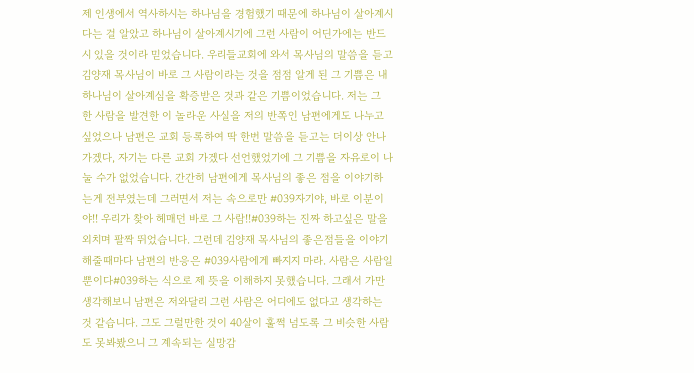제 인생에서 역사하시는 하나님을 경험했기 때문에 하나님이 살아계시다는 걸 알았고 하나님이 살아계시기에 그런 사람이 어딘가에는 반드시 있을 것이라 믿었습니다. 우리들교회에 와서 목사님의 말씀을 듣고 김양재 목사님이 바로 그 사람이라는 것을 점점 알게 된 그 기쁨은 내 하나님이 살아계심을 확증받은 것과 같은 기쁨이었습니다. 저는 그 한 사람을 발견한 이 놀라운 사실을 저의 반쪽인 남편에게도 나누고 싶었으나 남편은 교회 등록하여 딱 한번 말씀을 듣고는 더이상 안나가겠다, 자기는 다른 교회 가겠다 선언했었기에 그 기쁨을 자유로이 나눌 수가 없었습니다. 간간히 남편에게 목사님의 좋은 점을 이야기하는게 전부였는데 그러면서 저는 속으로만 #039자기야, 바로 이분이야!! 우리가 찾아 헤매던 바로 그 사람!!#039하는 진짜 하고싶은 말을 외치며 팔짝 뛰었습니다. 그런데 김양재 목사님의 좋은점들을 이야기해줄때마다 남편의 반응은 #039사람에게 빠지지 마라. 사람은 사람일 뿐이다#039하는 식으로 제 뜻을 이해하지 못했습니다. 그래서 가만 생각해보니 남편은 저와달리 그런 사람은 어디에도 없다고 생각하는 것 같습니다. 그도 그럴만한 것이 40살이 훌쩍 넘도록 그 비슷한 사람도 못봐봤으니 그 계속되는 실망감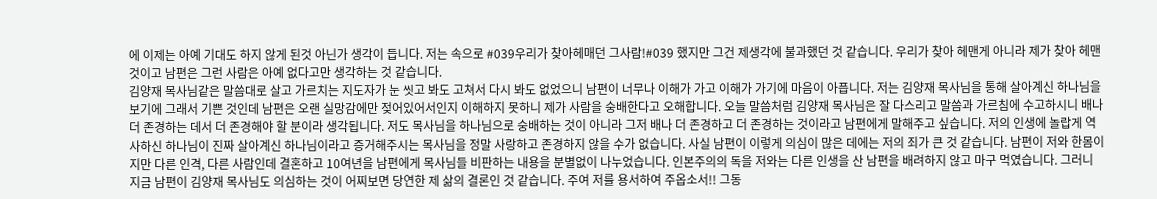에 이제는 아예 기대도 하지 않게 된것 아닌가 생각이 듭니다. 저는 속으로 #039우리가 찾아헤매던 그사람!#039 했지만 그건 제생각에 불과했던 것 같습니다. 우리가 찾아 헤맨게 아니라 제가 찾아 헤맨 것이고 남편은 그런 사람은 아예 없다고만 생각하는 것 같습니다.
김양재 목사님같은 말씀대로 살고 가르치는 지도자가 눈 씻고 봐도 고쳐서 다시 봐도 없었으니 남편이 너무나 이해가 가고 이해가 가기에 마음이 아픕니다. 저는 김양재 목사님을 통해 살아계신 하나님을 보기에 그래서 기쁜 것인데 남편은 오랜 실망감에만 젖어있어서인지 이해하지 못하니 제가 사람을 숭배한다고 오해합니다. 오늘 말씀처럼 김양재 목사님은 잘 다스리고 말씀과 가르침에 수고하시니 배나 더 존경하는 데서 더 존경해야 할 분이라 생각됩니다. 저도 목사님을 하나님으로 숭배하는 것이 아니라 그저 배나 더 존경하고 더 존경하는 것이라고 남편에게 말해주고 싶습니다. 저의 인생에 놀랍게 역사하신 하나님이 진짜 살아계신 하나님이라고 증거해주시는 목사님을 정말 사랑하고 존경하지 않을 수가 없습니다. 사실 남편이 이렇게 의심이 많은 데에는 저의 죄가 큰 것 같습니다. 남편이 저와 한몸이지만 다른 인격, 다른 사람인데 결혼하고 10여년을 남편에게 목사님들 비판하는 내용을 분별없이 나누었습니다. 인본주의의 독을 저와는 다른 인생을 산 남편을 배려하지 않고 마구 먹였습니다. 그러니 지금 남편이 김양재 목사님도 의심하는 것이 어찌보면 당연한 제 삶의 결론인 것 같습니다. 주여 저를 용서하여 주옵소서!! 그동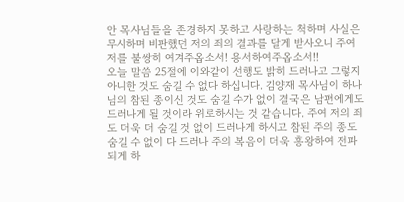안 목사님들을 존경하지 못하고 사랑하는 척하며 사실은 무시하며 비판했던 저의 죄의 결과를 달게 받사오니 주여 저를 불쌍히 여겨주옵소서! 용서하여주옵소서!!
오늘 말씀 25절에 이와같이 선행도 밝히 드러나고 그렇지 아니한 것도 숨길 수 없다 하십니다. 김양재 목사님이 하나님의 참된 종이신 것도 숨길 수가 없이 결국은 남편에게도 드러나게 될 것이라 위로하시는 것 같습니다. 주여 저의 죄도 더욱 더 숨길 것 없이 드러나게 하시고 참된 주의 종도 숨길 수 없이 다 드러나 주의 복음이 더욱 흥왕하여 전파되게 하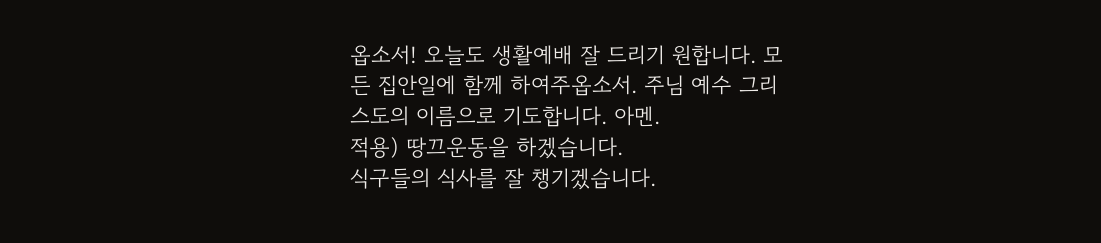옵소서! 오늘도 생활예배 잘 드리기 원합니다. 모든 집안일에 함께 하여주옵소서. 주님 예수 그리스도의 이름으로 기도합니다. 아멘.
적용) 땅끄운동을 하겠습니다.
식구들의 식사를 잘 챙기겠습니다.